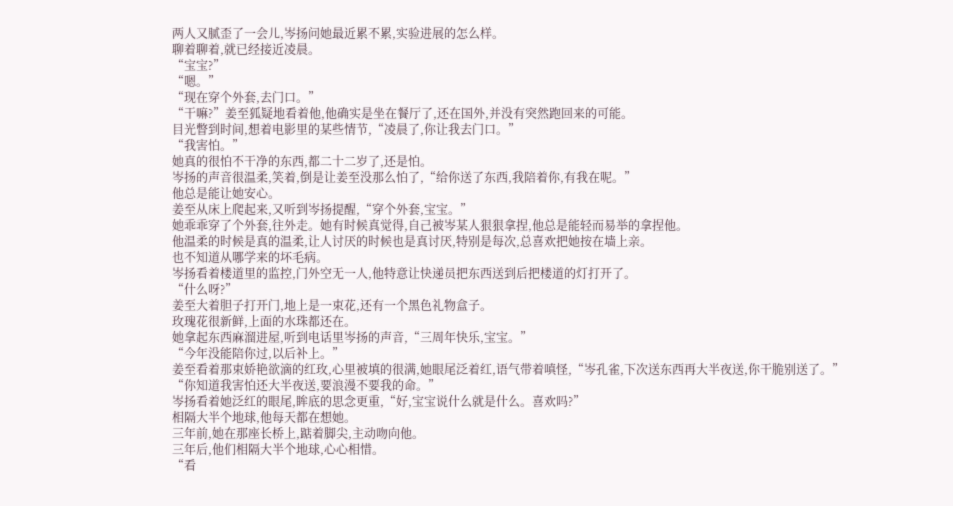两人又腻歪了一会儿,岑扬问她最近累不累,实验进展的怎么样。
聊着聊着,就已经接近凌晨。
“宝宝?”
“嗯。”
“现在穿个外套,去门口。”
“干嘛?”姜至狐疑地看着他,他确实是坐在餐厅了,还在国外,并没有突然跑回来的可能。
目光瞥到时间,想着电影里的某些情节,“凌晨了,你让我去门口。”
“我害怕。”
她真的很怕不干净的东西,都二十二岁了,还是怕。
岑扬的声音很温柔,笑着,倒是让姜至没那么怕了,“给你送了东西,我陪着你,有我在呢。”
他总是能让她安心。
姜至从床上爬起来,又听到岑扬提醒,“穿个外套,宝宝。”
她乖乖穿了个外套,往外走。她有时候真觉得,自己被岑某人狠狠拿捏,他总是能轻而易举的拿捏他。
他温柔的时候是真的温柔,让人讨厌的时候也是真讨厌,特别是每次,总喜欢把她按在墙上亲。
也不知道从哪学来的坏毛病。
岑扬看着楼道里的监控,门外空无一人,他特意让快递员把东西送到后把楼道的灯打开了。
“什么呀?”
姜至大着胆子打开门,地上是一束花,还有一个黑色礼物盒子。
玫瑰花很新鲜,上面的水珠都还在。
她拿起东西麻溜进屋,听到电话里岑扬的声音,“三周年快乐,宝宝。”
“今年没能陪你过,以后补上。”
姜至看着那束娇艳欲滴的红玫,心里被填的很满,她眼尾泛着红,语气带着嗔怪,“岑孔雀,下次送东西再大半夜送,你干脆别送了。”
“你知道我害怕还大半夜送,要浪漫不要我的命。”
岑扬看着她泛红的眼尾,眸底的思念更重,“好,宝宝说什么就是什么。喜欢吗?”
相隔大半个地球,他每天都在想她。
三年前,她在那座长桥上,踮着脚尖,主动吻向他。
三年后,他们相隔大半个地球,心心相惜。
“看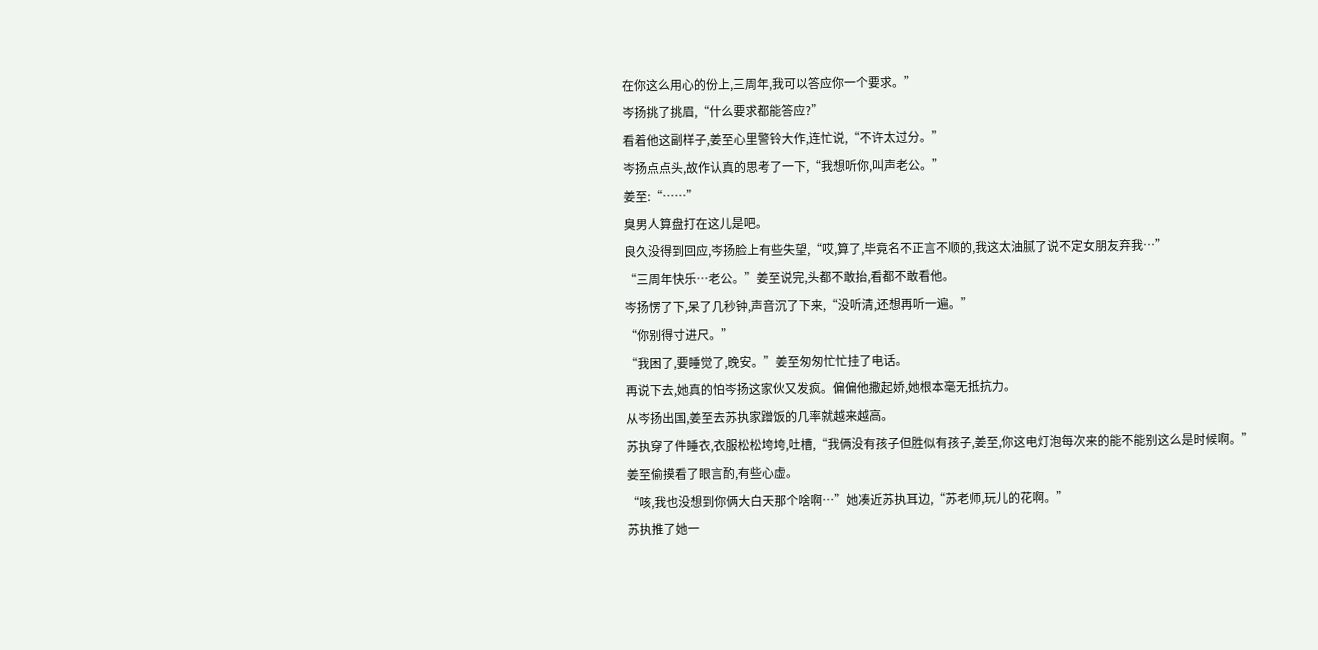在你这么用心的份上,三周年,我可以答应你一个要求。”
岑扬挑了挑眉,“什么要求都能答应?”
看着他这副样子,姜至心里警铃大作,连忙说,“不许太过分。”
岑扬点点头,故作认真的思考了一下,“我想听你,叫声老公。”
姜至:“……”
臭男人算盘打在这儿是吧。
良久没得到回应,岑扬脸上有些失望,“哎,算了,毕竟名不正言不顺的,我这太油腻了说不定女朋友弃我…”
“三周年快乐…老公。”姜至说完,头都不敢抬,看都不敢看他。
岑扬愣了下,呆了几秒钟,声音沉了下来,“没听清,还想再听一遍。”
“你别得寸进尺。”
“我困了,要睡觉了,晚安。”姜至匆匆忙忙挂了电话。
再说下去,她真的怕岑扬这家伙又发疯。偏偏他撒起娇,她根本毫无抵抗力。
从岑扬出国,姜至去苏执家蹭饭的几率就越来越高。
苏执穿了件睡衣,衣服松松垮垮,吐槽,“我俩没有孩子但胜似有孩子,姜至,你这电灯泡每次来的能不能别这么是时候啊。”
姜至偷摸看了眼言酌,有些心虚。
“咳,我也没想到你俩大白天那个啥啊…”她凑近苏执耳边,“苏老师,玩儿的花啊。”
苏执推了她一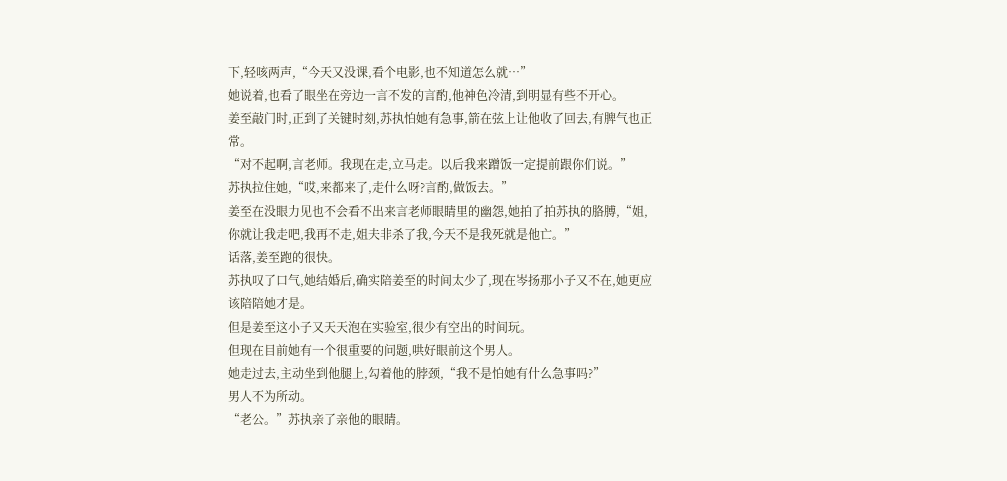下,轻咳两声,“今天又没课,看个电影,也不知道怎么就…”
她说着,也看了眼坐在旁边一言不发的言酌,他神色冷清,到明显有些不开心。
姜至敲门时,正到了关键时刻,苏执怕她有急事,箭在弦上让他收了回去,有脾气也正常。
“对不起啊,言老师。我现在走,立马走。以后我来蹭饭一定提前跟你们说。”
苏执拉住她,“哎,来都来了,走什么呀?言酌,做饭去。”
姜至在没眼力见也不会看不出来言老师眼睛里的幽怨,她拍了拍苏执的胳膊,“姐,你就让我走吧,我再不走,姐夫非杀了我,今天不是我死就是他亡。”
话落,姜至跑的很快。
苏执叹了口气,她结婚后,确实陪姜至的时间太少了,现在岑扬那小子又不在,她更应该陪陪她才是。
但是姜至这小子又天天泡在实验室,很少有空出的时间玩。
但现在目前她有一个很重要的问题,哄好眼前这个男人。
她走过去,主动坐到他腿上,勾着他的脖颈,“我不是怕她有什么急事吗?”
男人不为所动。
“老公。”苏执亲了亲他的眼睛。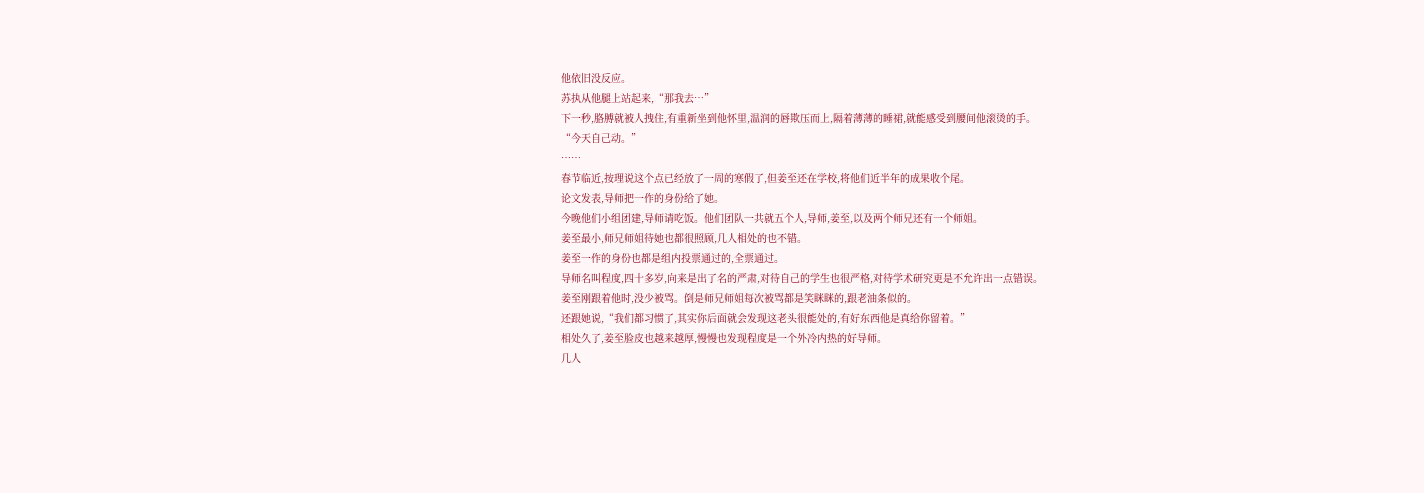他依旧没反应。
苏执从他腿上站起来,“那我去…”
下一秒,胳膊就被人拽住,有重新坐到他怀里,温润的唇欺压而上,隔着薄薄的睡裙,就能感受到腰间他滚烫的手。
“今天自己动。”
……
春节临近,按理说这个点已经放了一周的寒假了,但姜至还在学校,将他们近半年的成果收个尾。
论文发表,导师把一作的身份给了她。
今晚他们小组团建,导师请吃饭。他们团队一共就五个人,导师,姜至,以及两个师兄还有一个师姐。
姜至最小,师兄师姐待她也都很照顾,几人相处的也不错。
姜至一作的身份也都是组内投票通过的,全票通过。
导师名叫程度,四十多岁,向来是出了名的严肃,对待自己的学生也很严格,对待学术研究更是不允许出一点错误。
姜至刚跟着他时,没少被骂。倒是师兄师姐每次被骂都是笑眯眯的,跟老油条似的。
还跟她说,“我们都习惯了,其实你后面就会发现这老头很能处的,有好东西他是真给你留着。”
相处久了,姜至脸皮也越来越厚,慢慢也发现程度是一个外冷内热的好导师。
几人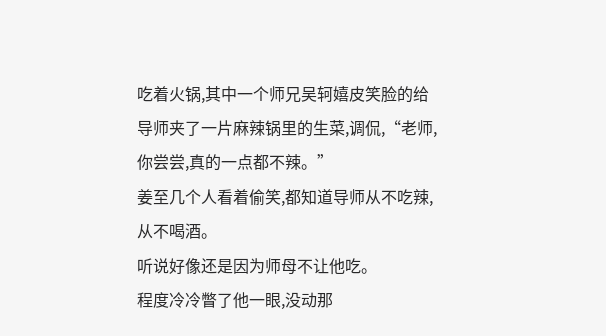吃着火锅,其中一个师兄吴轲嬉皮笑脸的给导师夹了一片麻辣锅里的生菜,调侃,“老师,你尝尝,真的一点都不辣。”
姜至几个人看着偷笑,都知道导师从不吃辣,从不喝酒。
听说好像还是因为师母不让他吃。
程度冷冷瞥了他一眼,没动那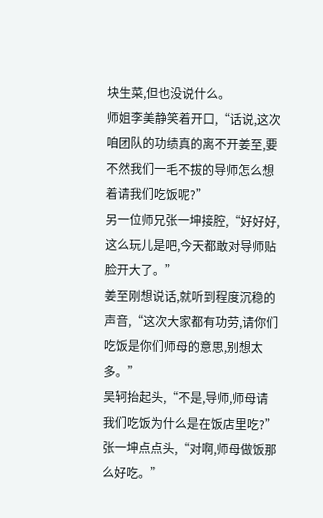块生菜,但也没说什么。
师姐李美静笑着开口,“话说,这次咱团队的功绩真的离不开姜至,要不然我们一毛不拔的导师怎么想着请我们吃饭呢?”
另一位师兄张一坤接腔,“好好好,这么玩儿是吧,今天都敢对导师贴脸开大了。”
姜至刚想说话,就听到程度沉稳的声音,“这次大家都有功劳,请你们吃饭是你们师母的意思,别想太多。”
吴轲抬起头,“不是,导师,师母请我们吃饭为什么是在饭店里吃?”
张一坤点点头,“对啊,师母做饭那么好吃。”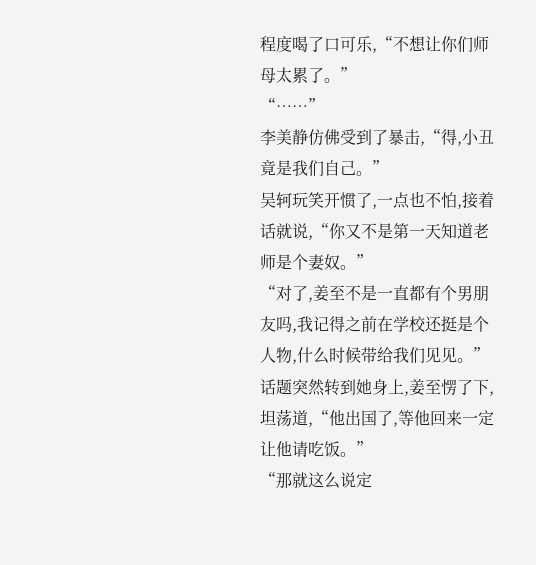程度喝了口可乐,“不想让你们师母太累了。”
“……”
李美静仿佛受到了暴击,“得,小丑竟是我们自己。”
吴轲玩笑开惯了,一点也不怕,接着话就说,“你又不是第一天知道老师是个妻奴。”
“对了,姜至不是一直都有个男朋友吗,我记得之前在学校还挺是个人物,什么时候带给我们见见。”
话题突然转到她身上,姜至愣了下,坦荡道,“他出国了,等他回来一定让他请吃饭。”
“那就这么说定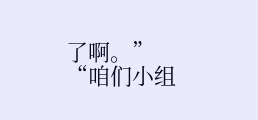了啊。”
“咱们小组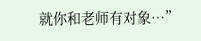就你和老师有对象…”